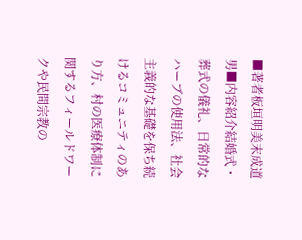■著者板垣明美末成道男■内容紹介結婚式・葬式の儀礼、日常的なハーブの使用法、社会主義的な基礎を保ち続けるコミュニティのあり方、村の医療体制に関するフィールドワークや民間宗教の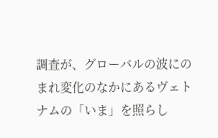調査が、グローバルの波にのまれ変化のなかにあるヴェトナムの「いま」を照らし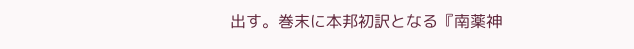出す。巻末に本邦初訳となる『南薬神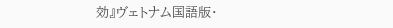効』ヴェトナム国語版・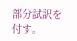部分試訳を付す。